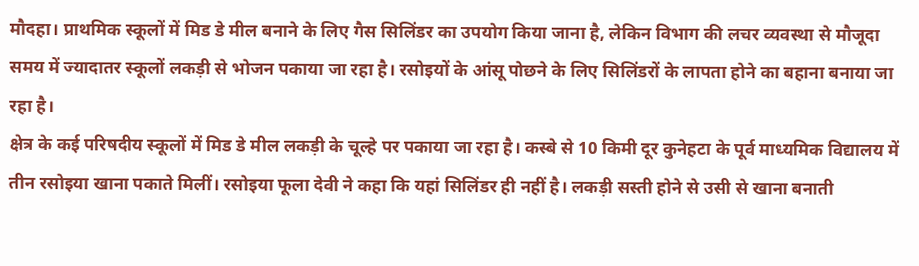मौदहा। प्राथमिक स्कूलों में मिड डे मील बनाने के लिए गैस सिलिंडर का उपयोग किया जाना है, लेकिन विभाग की लचर व्यवस्था से मौजूदा समय में ज्यादातर स्कूलों लकड़ी से भोजन पकाया जा रहा है। रसोइयों के आंसू पोछने के लिए सिलिंडरों के लापता होने का बहाना बनाया जा रहा है।
क्षेत्र के कई परिषदीय स्कूलों में मिड डे मील लकड़ी के चूल्हे पर पकाया जा रहा है। कस्बे से 10 किमी दूर कुनेहटा के पूर्व माध्यमिक विद्यालय में तीन रसोइया खाना पकाते मिलीं। रसोइया फूला देवी ने कहा कि यहां सिलिंडर ही नहीं है। लकड़ी सस्ती होने से उसी से खाना बनाती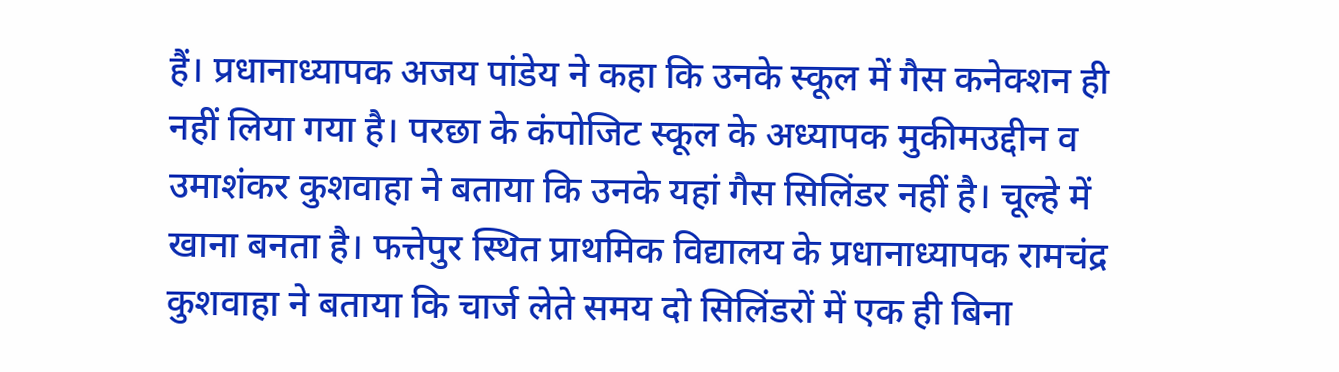हैं। प्रधानाध्यापक अजय पांडेय ने कहा कि उनके स्कूल में गैस कनेक्शन ही नहीं लिया गया है। परछा के कंपोजिट स्कूल के अध्यापक मुकीमउद्दीन व उमाशंकर कुशवाहा ने बताया कि उनके यहां गैस सिलिंडर नहीं है। चूल्हे में खाना बनता है। फत्तेपुर स्थित प्राथमिक विद्यालय के प्रधानाध्यापक रामचंद्र कुशवाहा ने बताया कि चार्ज लेते समय दो सिलिंडरों में एक ही बिना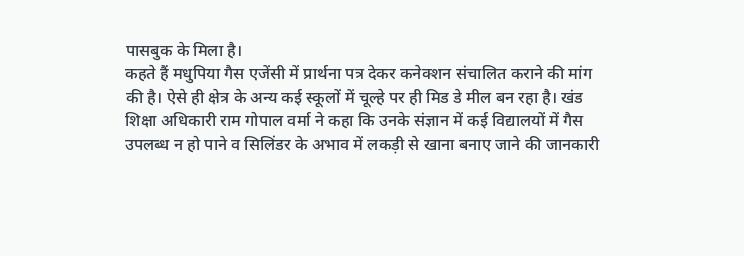पासबुक के मिला है।
कहते हैं मधुपिया गैस एजेंसी में प्रार्थना पत्र देकर कनेक्शन संचालित कराने की मांग की है। ऐसे ही क्षेत्र के अन्य कई स्कूलों में चूल्हे पर ही मिड डे मील बन रहा है। खंड शिक्षा अधिकारी राम गोपाल वर्मा ने कहा कि उनके संज्ञान में कई विद्यालयों में गैस उपलब्ध न हो पाने व सिलिंडर के अभाव में लकड़ी से खाना बनाए जाने की जानकारी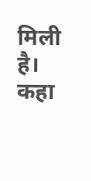मिली है। कहा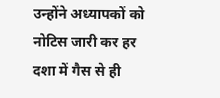उन्होंने अध्यापकों को नोटिस जारी कर हर दशा में गैस से ही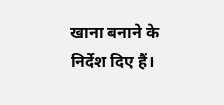खाना बनाने के निर्देश दिए हैं।